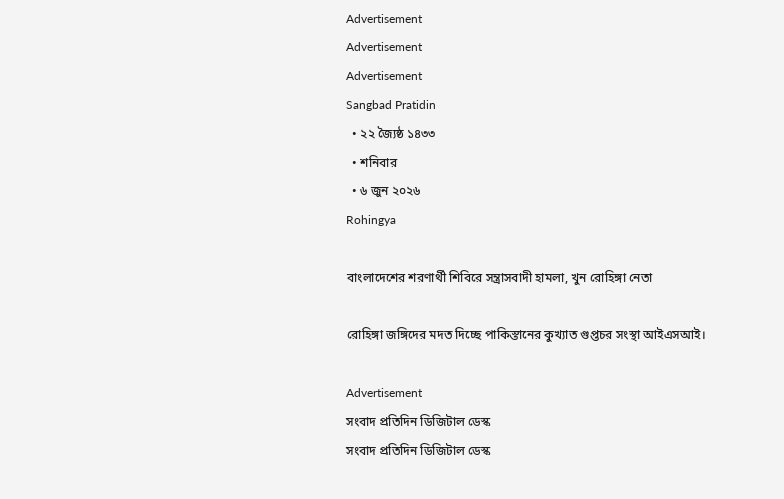Advertisement
Advertisement
Advertisement
Sangbad Pratidin
  • ২২ জ্যৈষ্ঠ ১৪৩৩
  • শনিবার
  • ৬ জুন ২০২৬
Rohingya

বাংলাদেশের শরণার্থী শিবিরে সন্ত্রাসবাদী হামলা, খুন রোহিঙ্গা নেতা

রোহিঙ্গা জঙ্গিদের মদত দিচ্ছে পাকিস্তানের কুখ্যাত গুপ্তচর সংস্থা আইএসআই।

Advertisement
সংবাদ প্রতিদিন ডিজিটাল ডেস্ক
সংবাদ প্রতিদিন ডিজিটাল ডেস্ক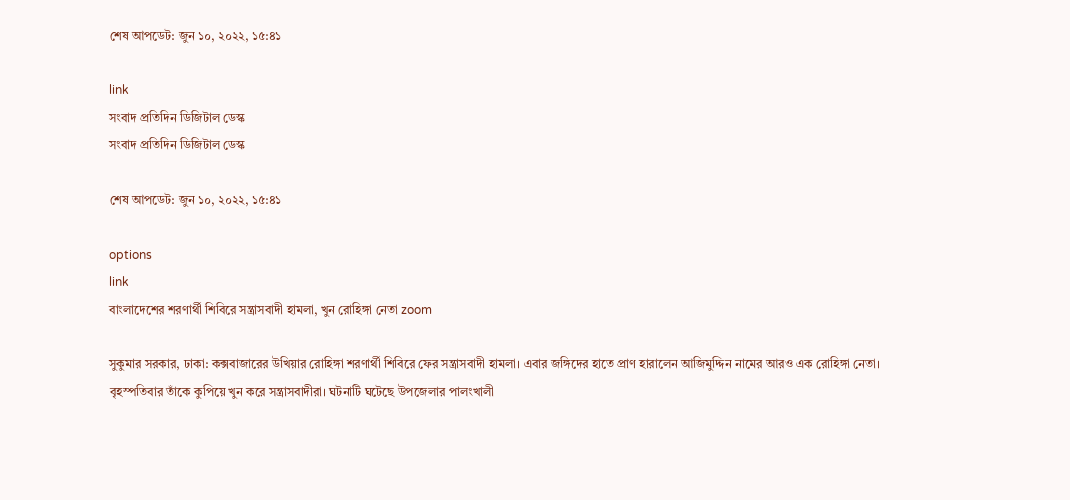শেষ আপডেট: জুন ১০, ২০২২, ১৫:৪১

link
সংবাদ প্রতিদিন ডিজিটাল ডেস্ক
সংবাদ প্রতিদিন ডিজিটাল ডেস্ক

শেষ আপডেট: জুন ১০, ২০২২, ১৫:৪১

options
link
বাংলাদেশের শরণার্থী শিবিরে সন্ত্রাসবাদী হামলা, খুন রোহিঙ্গা নেতা zoom

সুকুমার সরকার, ঢাকা: কক্সবাজারের উখিয়ার রোহিঙ্গা শরণার্থী শিবিরে ফের সন্ত্রাসবাদী হামলা। এবার জঙ্গিদের হাতে প্রাণ হারালেন আজিমুদ্দিন নামের আরও এক রোহিঙ্গা নেতা। বৃহস্পতিবার তাঁকে কুপিয়ে খুন করে সন্ত্রাসবাদীরা। ঘটনাটি ঘটেছে উপজেলার পালংখালী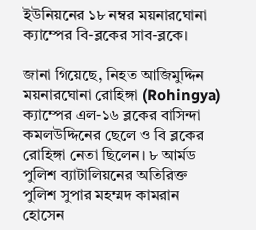ইউনিয়নের ১৮ নম্বর ময়নারঘোনা ক্যাম্পের বি-ব্লকের সাব-ব্লকে।

জানা গিয়েছে, নিহত আজিমুদ্দিন ময়নারঘোনা রোহিঙ্গা (Rohingya) ক্যাম্পের এল-১৬ ব্লকের বাসিন্দা কমলউদ্দিনের ছেলে ও বি ব্লকের রোহিঙ্গা নেতা ছিলেন। ৮ আর্মড পুলিশ ব্যাটালিয়নের অতিরিক্ত পুলিশ সুপার মহম্মদ কামরান হোসেন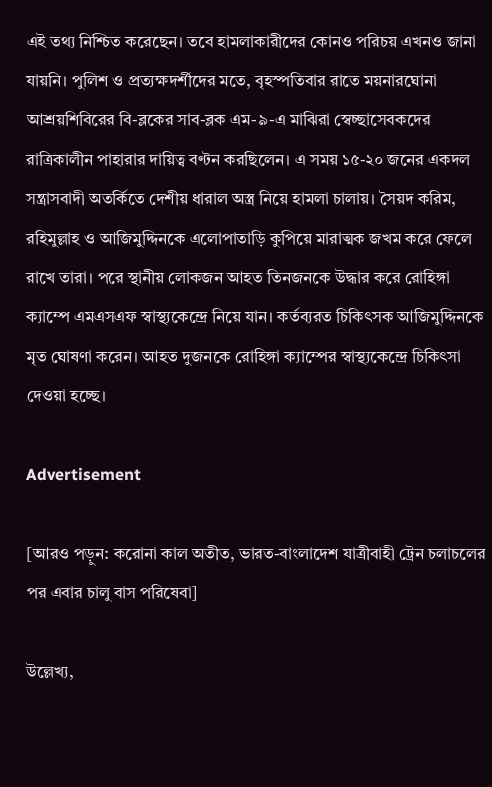এই তথ্য নিশ্চিত করেছেন। তবে হামলাকারীদের কোনও পরিচয় এখনও জানা যায়নি। পুলিশ ও প্রত্যক্ষদর্শীদের মতে, বৃহস্পতিবার রাতে ময়নারঘোনা আশ্রয়শিবিরের বি-ব্লকের সাব-ব্লক এম-৯-এ মাঝিরা স্বেচ্ছাসেবকদের রাত্রিকালীন পাহারার দায়িত্ব বণ্টন করছিলেন। এ সময় ১৫-২০ জনের একদল সন্ত্রাসবাদী অতর্কিতে দেশীয় ধারাল অস্ত্র নিয়ে হামলা চালায়। সৈয়দ করিম, রহিমুল্লাহ ও আজিমুদ্দিনকে এলোপাতাড়ি কুপিয়ে মারাত্মক জখম করে ফেলে রাখে তারা। পরে স্থানীয় লোকজন আহত তিনজনকে উদ্ধার করে রোহিঙ্গা ক্যাম্পে এমএসএফ স্বাস্থ্যকেন্দ্রে নিয়ে যান। কর্তব্যরত চিকিৎসক আজিমুদ্দিনকে মৃত ঘোষণা করেন। আহত দুজনকে রোহিঙ্গা ক্যাম্পের স্বাস্থ্যকেন্দ্রে চিকিৎসা দেওয়া হচ্ছে।

Advertisement

[আরও পড়ুন: করোনা কাল অতীত, ভারত-বাংলাদেশ যাত্রীবাহী ট্রেন চলাচলের পর এবার চালু বাস পরিষেবা]

উল্লেখ্য,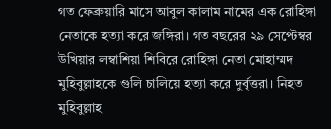গত ফেব্রুয়ারি মাসে আবুল কালাম নামের এক রোহিঙ্গা নেতাকে হত্যা করে জঙ্গিরা। গত বছরের ২৯ সেপ্টেম্বর উখিয়ার লম্বাশিয়া শিবিরে রোহিঙ্গা নেতা মোহাম্মদ মুহিবুল্লাহকে গুলি চালিয়ে হত্যা করে দুর্বৃত্তরা। নিহত মুহিবুল্লাহ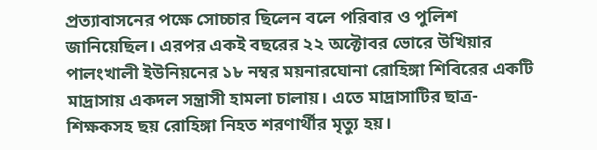প্রত্যাবাসনের পক্ষে সোচ্চার ছিলেন বলে পরিবার ও পুলিশ জানিয়েছিল। এরপর একই বছরের ২২ অক্টোবর ভোরে উখিয়ার পালংখালী ইউনিয়নের ১৮ নম্বর ময়নারঘোনা রোহিঙ্গা শিবিরের একটি মাদ্রাসায় একদল সন্ত্রাসী হামলা চালায়। এতে মাদ্রাসাটির ছাত্র-শিক্ষকসহ ছয় রোহিঙ্গা নিহত শরণার্থীর মৃত্যু হয়।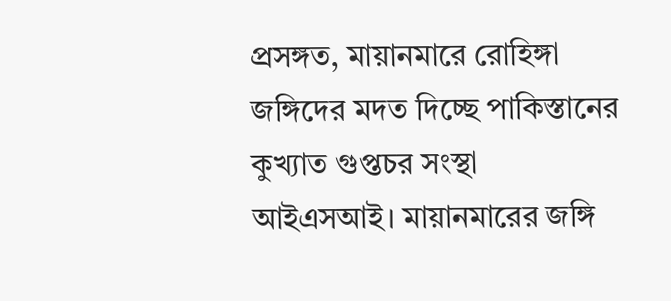প্রসঙ্গত, মায়ানমারে রোহিঙ্গা জঙ্গিদের মদত দিচ্ছে পাকিস্তানের কুখ্যাত গুপ্তচর সংস্থা আইএসআই। মায়ানমারের জঙ্গি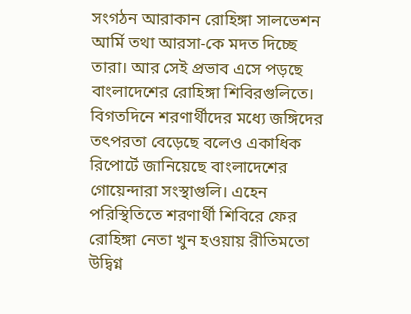সংগঠন আরাকান রোহিঙ্গা সালভেশন আর্মি তথা আরসা-কে মদত দিচ্ছে তারা। আর সেই প্রভাব এসে পড়ছে বাংলাদেশের রোহিঙ্গা শিবিরগুলিতে। বিগতদিনে শরণার্থীদের মধ্যে জঙ্গিদের তৎপরতা বেড়েছে বলেও একাধিক রিপোর্টে জানিয়েছে বাংলাদেশের গোয়েন্দারা সংস্থাগুলি। এহেন পরিস্থিতিতে শরণার্থী শিবিরে ফের রোহিঙ্গা নেতা খুন হওয়ায় রীতিমতো উদ্বিগ্ন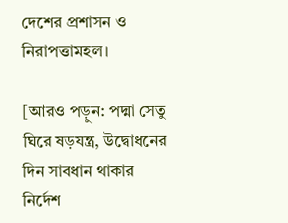দেশের প্রশাসন ও নিরাপত্তামহল।

[আরও পড়ুন: পদ্মা সেতু ঘিরে ষড়যন্ত্র, উদ্বোধনের দিন সাবধান থাকার নির্দেশ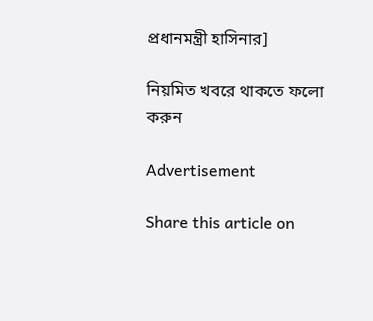প্রধানমন্ত্রী হাসিনার]

নিয়মিত খবরে থাকতে ফলো করুন

Advertisement

Share this article on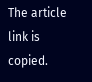The article link is copied.